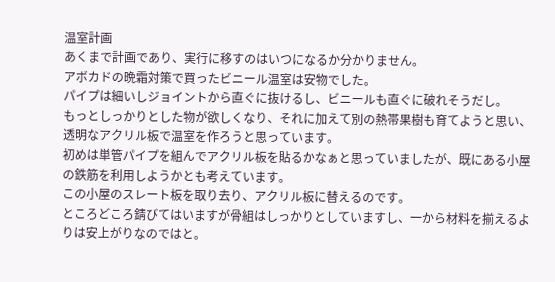温室計画
あくまで計画であり、実行に移すのはいつになるか分かりません。
アボカドの晩霜対策で買ったビニール温室は安物でした。
パイプは細いしジョイントから直ぐに抜けるし、ビニールも直ぐに破れそうだし。
もっとしっかりとした物が欲しくなり、それに加えて別の熱帯果樹も育てようと思い、透明なアクリル板で温室を作ろうと思っています。
初めは単管パイプを組んでアクリル板を貼るかなぁと思っていましたが、既にある小屋の鉄筋を利用しようかとも考えています。
この小屋のスレート板を取り去り、アクリル板に替えるのです。
ところどころ錆びてはいますが骨組はしっかりとしていますし、一から材料を揃えるよりは安上がりなのではと。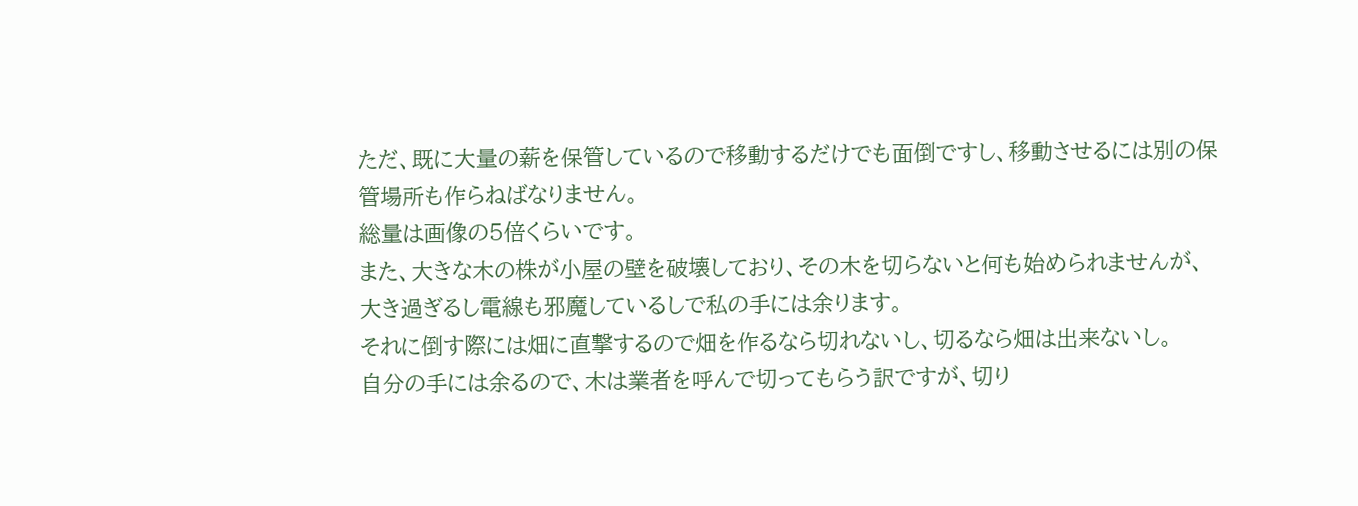ただ、既に大量の薪を保管しているので移動するだけでも面倒ですし、移動させるには別の保管場所も作らねばなりません。
総量は画像の5倍くらいです。
また、大きな木の株が小屋の壁を破壊しており、その木を切らないと何も始められませんが、大き過ぎるし電線も邪魔しているしで私の手には余ります。
それに倒す際には畑に直撃するので畑を作るなら切れないし、切るなら畑は出来ないし。
自分の手には余るので、木は業者を呼んで切ってもらう訳ですが、切り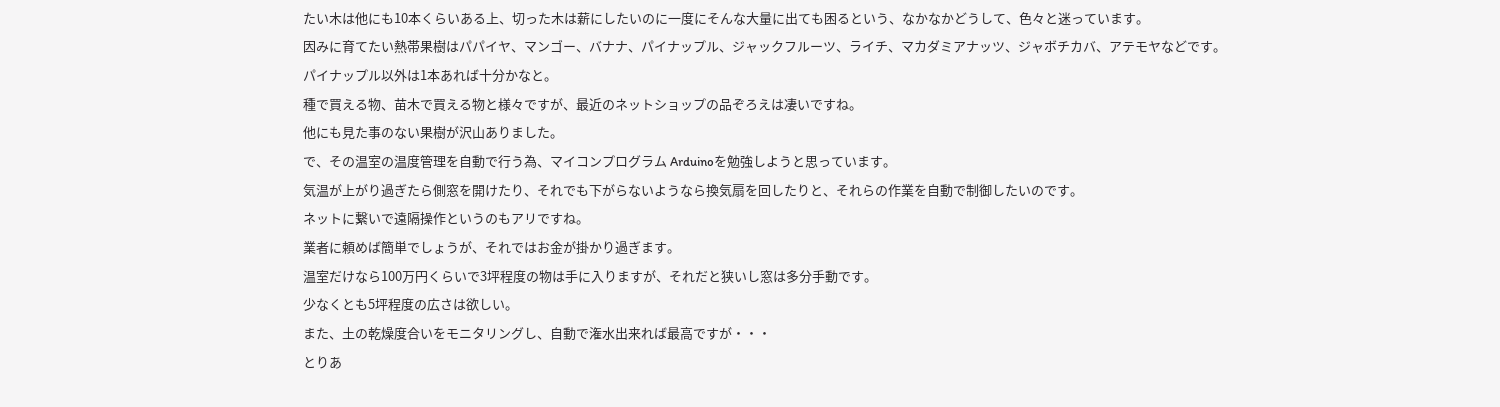たい木は他にも10本くらいある上、切った木は薪にしたいのに一度にそんな大量に出ても困るという、なかなかどうして、色々と迷っています。
因みに育てたい熱帯果樹はパパイヤ、マンゴー、バナナ、パイナップル、ジャックフルーツ、ライチ、マカダミアナッツ、ジャボチカバ、アテモヤなどです。
パイナップル以外は1本あれば十分かなと。
種で買える物、苗木で買える物と様々ですが、最近のネットショップの品ぞろえは凄いですね。
他にも見た事のない果樹が沢山ありました。
で、その温室の温度管理を自動で行う為、マイコンプログラム Arduinoを勉強しようと思っています。
気温が上がり過ぎたら側窓を開けたり、それでも下がらないようなら換気扇を回したりと、それらの作業を自動で制御したいのです。
ネットに繋いで遠隔操作というのもアリですね。
業者に頼めば簡単でしょうが、それではお金が掛かり過ぎます。
温室だけなら100万円くらいで3坪程度の物は手に入りますが、それだと狭いし窓は多分手動です。
少なくとも5坪程度の広さは欲しい。
また、土の乾燥度合いをモニタリングし、自動で潅水出来れば最高ですが・・・
とりあ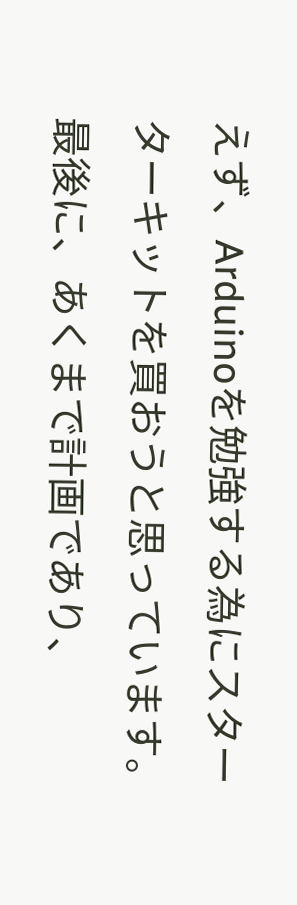えず、Arduinoを勉強する為にスターターキットを買おうと思っています。
最後に、あくまで計画であり、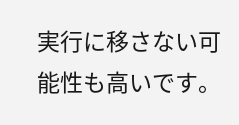実行に移さない可能性も高いです。